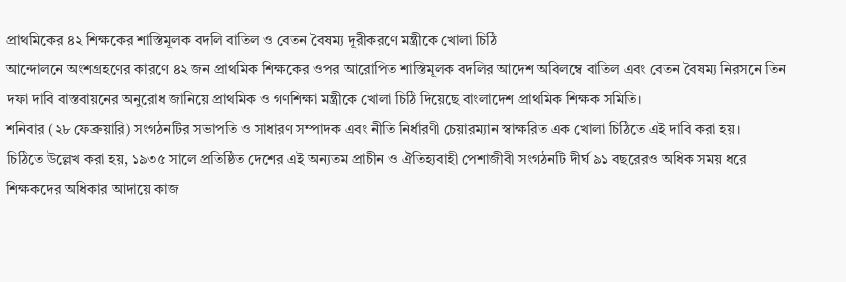প্রাথমিকের ৪২ শিক্ষকের শাস্তিমূলক বদলি বাতিল ও বেতন বৈষম্য দূরীকরণে মন্ত্রীকে খোলা চিঠি
আন্দোলনে অংশগ্রহণের কারণে ৪২ জন প্রাথমিক শিক্ষকের ওপর আরোপিত শাস্তিমূলক বদলির আদেশ অবিলম্বে বাতিল এবং বেতন বৈষম্য নিরসনে তিন দফা দাবি বাস্তবায়নের অনুরোধ জানিয়ে প্রাথমিক ও গণশিক্ষা মন্ত্রীকে খোলা চিঠি দিয়েছে বাংলাদেশ প্রাথমিক শিক্ষক সমিতি।
শনিবার (২৮ ফেব্রুয়ারি) সংগঠনটির সভাপতি ও সাধারণ সম্পাদক এবং নীতি নির্ধারণী চেয়ারম্যান স্বাক্ষরিত এক খোলা চিঠিতে এই দাবি করা হয়।
চিঠিতে উল্লেখ করা হয়, ১৯৩৫ সালে প্রতিষ্ঠিত দেশের এই অন্যতম প্রাচীন ও ঐতিহ্যবাহী পেশাজীবী সংগঠনটি দীর্ঘ ৯১ বছরেরও অধিক সময় ধরে শিক্ষকদের অধিকার আদায়ে কাজ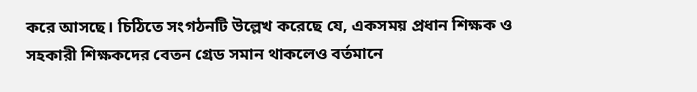করে আসছে। চিঠিতে সংগঠনটি উল্লেখ করেছে যে, একসময় প্রধান শিক্ষক ও সহকারী শিক্ষকদের বেতন গ্রেড সমান থাকলেও বর্তমানে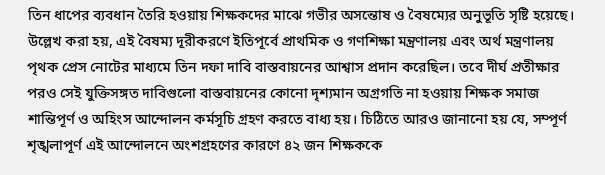তিন ধাপের ব্যবধান তৈরি হওয়ায় শিক্ষকদের মাঝে গভীর অসন্তোষ ও বৈষম্যের অনুভূতি সৃষ্টি হয়েছে।
উল্লেখ করা হয়, এই বৈষম্য দূরীকরণে ইতিপূর্বে প্রাথমিক ও গণশিক্ষা মন্ত্রণালয় এবং অর্থ মন্ত্রণালয় পৃথক প্রেস নোটের মাধ্যমে তিন দফা দাবি বাস্তবায়নের আশ্বাস প্রদান করেছিল। তবে দীর্ঘ প্রতীক্ষার পরও সেই যুক্তিসঙ্গত দাবিগুলো বাস্তবায়নের কোনো দৃশ্যমান অগ্রগতি না হওয়ায় শিক্ষক সমাজ শান্তিপূর্ণ ও অহিংস আন্দোলন কর্মসূচি গ্রহণ করতে বাধ্য হয়। চিঠিতে আরও জানানো হয় যে, সম্পূর্ণ শৃঙ্খলাপূর্ণ এই আন্দোলনে অংশগ্রহণের কারণে ৪২ জন শিক্ষককে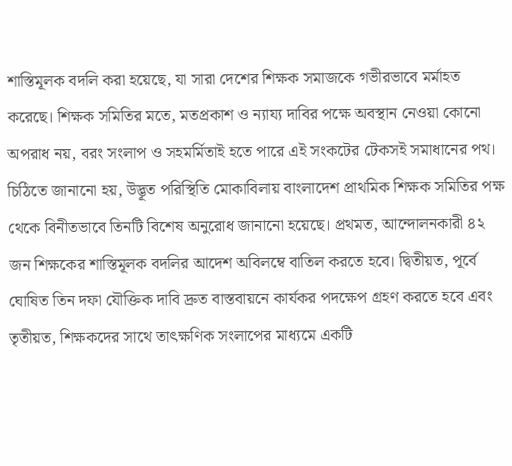শাস্তিমূলক বদলি করা হয়েছে, যা সারা দেশের শিক্ষক সমাজকে গভীরভাবে মর্মাহত করেছে। শিক্ষক সমিতির মতে, মতপ্রকাশ ও ন্যায্য দাবির পক্ষে অবস্থান নেওয়া কোনো অপরাধ নয়, বরং সংলাপ ও সহমর্মিতাই হতে পারে এই সংকটের টেকসই সমাধানের পথ।
চিঠিতে জানানো হয়, উদ্ভূত পরিস্থিতি মোকাবিলায় বাংলাদেশ প্রাথমিক শিক্ষক সমিতির পক্ষ থেকে বিনীতভাবে তিনটি বিশেষ অনুরোধ জানানো হয়েছে। প্রথমত, আন্দোলনকারী ৪২ জন শিক্ষকের শাস্তিমূলক বদলির আদেশ অবিলম্বে বাতিল করতে হবে। দ্বিতীয়ত, পূর্বে ঘোষিত তিন দফা যৌক্তিক দাবি দ্রুত বাস্তবায়নে কার্যকর পদক্ষেপ গ্রহণ করতে হবে এবং তৃতীয়ত, শিক্ষকদের সাথে তাৎক্ষণিক সংলাপের মাধ্যমে একটি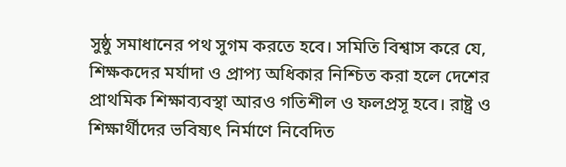সুষ্ঠু সমাধানের পথ সুগম করতে হবে। সমিতি বিশ্বাস করে যে, শিক্ষকদের মর্যাদা ও প্রাপ্য অধিকার নিশ্চিত করা হলে দেশের প্রাথমিক শিক্ষাব্যবস্থা আরও গতিশীল ও ফলপ্রসূ হবে। রাষ্ট্র ও শিক্ষার্থীদের ভবিষ্যৎ নির্মাণে নিবেদিত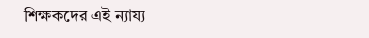শিক্ষকদের এই ন্যায্য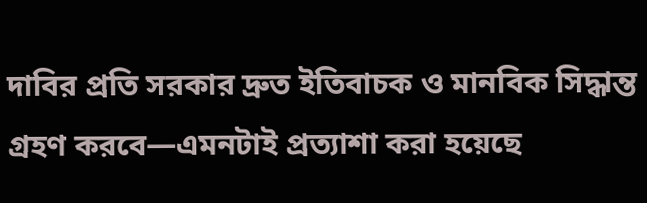দাবির প্রতি সরকার দ্রুত ইতিবাচক ও মানবিক সিদ্ধান্ত গ্রহণ করবে—এমনটাই প্রত্যাশা করা হয়েছে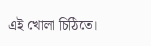এই খোলা চিঠিতে।